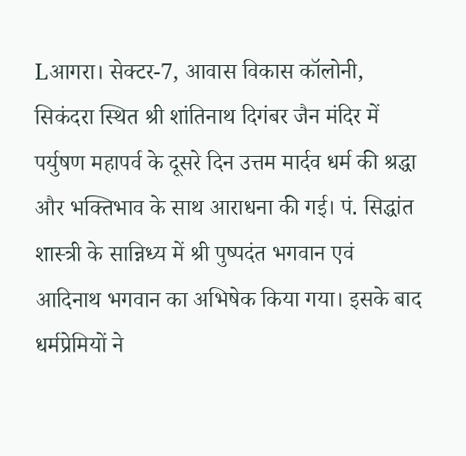Lआगरा। सेक्टर-7, आवास विकास कॉलोनी, सिकंदरा स्थित श्री शांतिनाथ दिगंबर जैन मंदिर में पर्युषण महापर्व के दूसरे दिन उत्तम मार्दव धर्म की श्रद्धा और भक्तिभाव के साथ आराधना की गई। पं. सिद्धांत शास्त्री के सान्निध्य में श्री पुष्पदंत भगवान एवं आदिनाथ भगवान का अभिषेक किया गया। इसके बाद धर्मप्रेमियों ने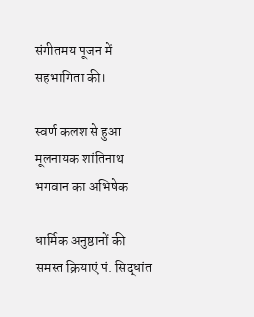संगीतमय पूजन में सहभागिता की।

स्वर्ण कलश से हुआ मूलनायक शांतिनाथ भगवान का अभिषेक

धार्मिक अनुष्ठानों की समस्त क्रियाएं पं. सिद्धांत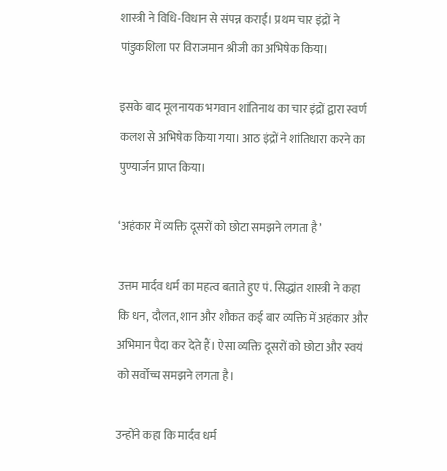शास्त्री ने विधि-विधान से संपन्न कराईं। प्रथम चार इंद्रों ने पांडुकशिला पर विराजमान श्रीजी का अभिषेक किया।

इसके बाद मूलनायक भगवान शांतिनाथ का चार इंद्रों द्वारा स्वर्ण कलश से अभिषेक किया गया। आठ इंद्रों ने शांतिधारा करने का पुण्यार्जन प्राप्त किया।

‘अहंकार में व्यक्ति दूसरों को छोटा समझने लगता है’

उत्तम मार्दव धर्म का महत्व बताते हुए पं. सिद्धांत शास्त्री ने कहा कि धन, दौलत, शान और शौकत कई बार व्यक्ति में अहंकार और अभिमान पैदा कर देते हैं। ऐसा व्यक्ति दूसरों को छोटा और स्वयं को सर्वोच्च समझने लगता है।

उन्होंने कहा कि मार्दव धर्म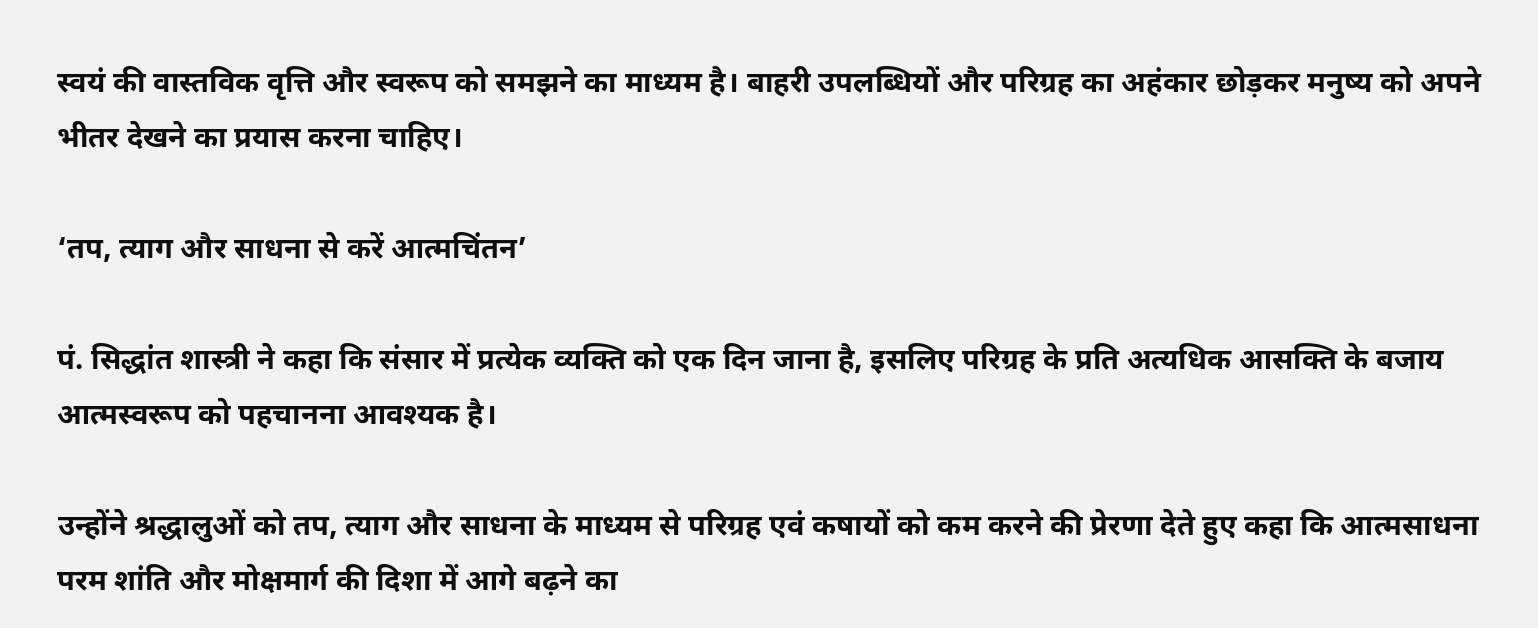स्वयं की वास्तविक वृत्ति और स्वरूप को समझने का माध्यम है। बाहरी उपलब्धियों और परिग्रह का अहंकार छोड़कर मनुष्य को अपने भीतर देखने का प्रयास करना चाहिए।

‘तप, त्याग और साधना से करें आत्मचिंतन’

पं. सिद्धांत शास्त्री ने कहा कि संसार में प्रत्येक व्यक्ति को एक दिन जाना है, इसलिए परिग्रह के प्रति अत्यधिक आसक्ति के बजाय आत्मस्वरूप को पहचानना आवश्यक है।

उन्होंने श्रद्धालुओं को तप, त्याग और साधना के माध्यम से परिग्रह एवं कषायों को कम करने की प्रेरणा देते हुए कहा कि आत्मसाधना परम शांति और मोक्षमार्ग की दिशा में आगे बढ़ने का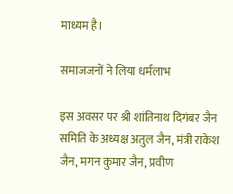माध्यम है।

समाजजनों ने लिया धर्मलाभ

इस अवसर पर श्री शांतिनाथ दिगंबर जैन समिति के अध्यक्ष अतुल जैन, मंत्री राकेश जैन, मगन कुमार जैन, प्रवीण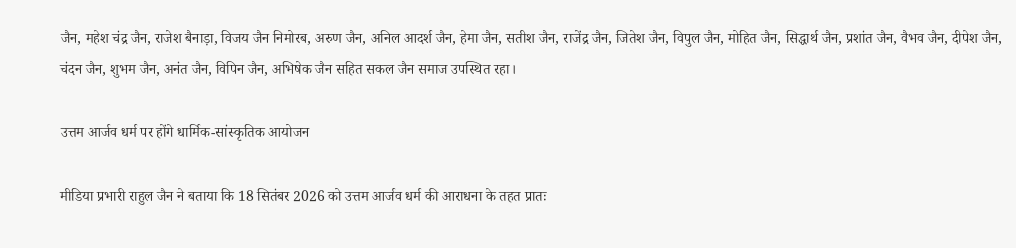जैन, महेश चंद्र जैन, राजेश बैनाड़ा, विजय जैन निमोरब, अरुण जैन, अनिल आदर्श जैन, हेमा जैन, सतीश जैन, राजेंद्र जैन, जितेश जैन, विपुल जैन, मोहित जैन, सिद्धार्थ जैन, प्रशांत जैन, वैभव जैन, दीपेश जैन, चंदन जैन, शुभम जैन, अनंत जैन, विपिन जैन, अभिषेक जैन सहित सकल जैन समाज उपस्थित रहा।

उत्तम आर्जव धर्म पर होंगे धार्मिक-सांस्कृतिक आयोजन

मीडिया प्रभारी राहुल जैन ने बताया कि 18 सितंबर 2026 को उत्तम आर्जव धर्म की आराधना के तहत प्रातः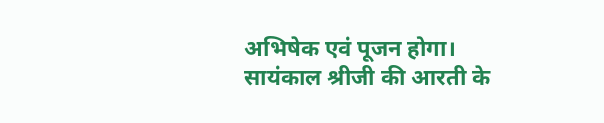अभिषेक एवं पूजन होगा। सायंकाल श्रीजी की आरती के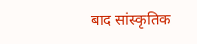बाद सांस्कृतिक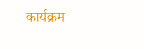कार्यक्रम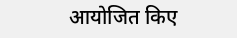आयोजित किए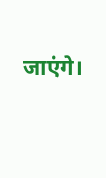जाएंगे।